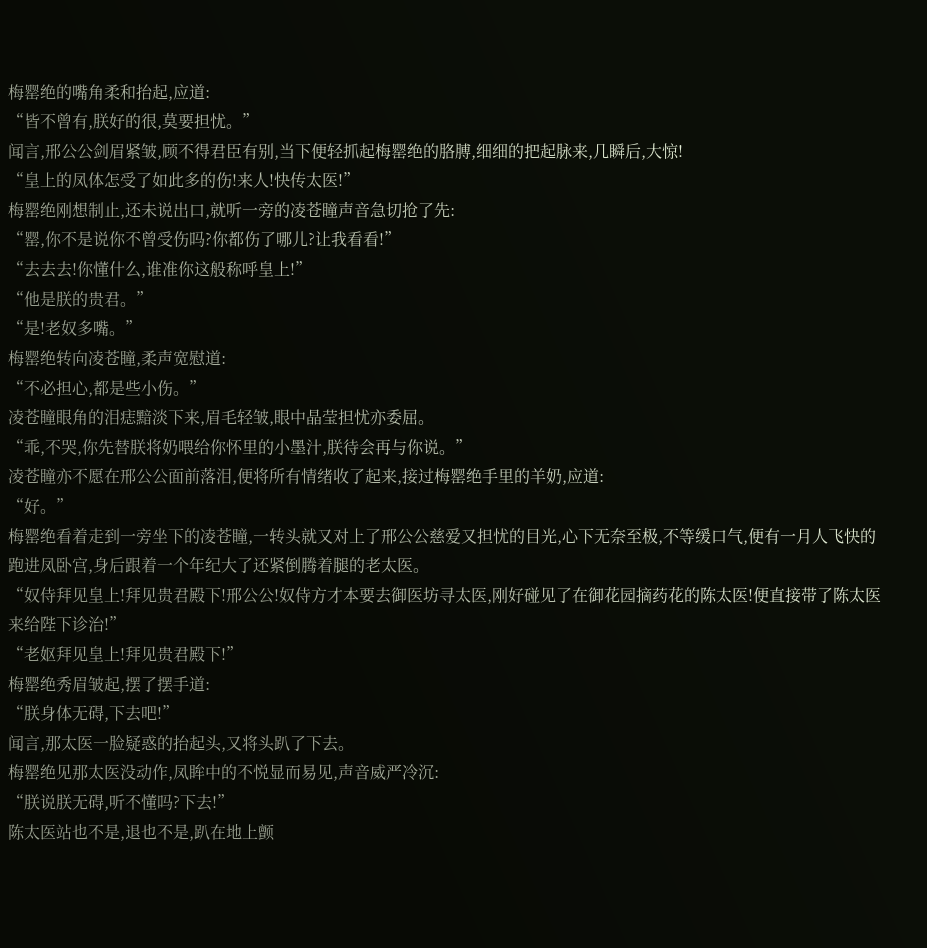梅罂绝的嘴角柔和抬起,应道:
“皆不曾有,朕好的很,莫要担忧。”
闻言,邢公公剑眉紧皱,顾不得君臣有别,当下便轻抓起梅罂绝的胳膊,细细的把起脉来,几瞬后,大惊!
“皇上的凤体怎受了如此多的伤!来人!快传太医!”
梅罂绝刚想制止,还未说出口,就听一旁的凌苍瞳声音急切抢了先:
“罂,你不是说你不曾受伤吗?你都伤了哪儿?让我看看!”
“去去去!你懂什么,谁准你这般称呼皇上!”
“他是朕的贵君。”
“是!老奴多嘴。”
梅罂绝转向凌苍瞳,柔声宽慰道:
“不必担心,都是些小伤。”
凌苍瞳眼角的泪痣黯淡下来,眉毛轻皱,眼中晶莹担忧亦委屈。
“乖,不哭,你先替朕将奶喂给你怀里的小墨汁,朕待会再与你说。”
凌苍瞳亦不愿在邢公公面前落泪,便将所有情绪收了起来,接过梅罂绝手里的羊奶,应道:
“好。”
梅罂绝看着走到一旁坐下的凌苍瞳,一转头就又对上了邢公公慈爱又担忧的目光,心下无奈至极,不等缓口气,便有一月人飞快的跑进凤卧宫,身后跟着一个年纪大了还紧倒腾着腿的老太医。
“奴侍拜见皇上!拜见贵君殿下!邢公公!奴侍方才本要去御医坊寻太医,刚好碰见了在御花园摘药花的陈太医!便直接带了陈太医来给陛下诊治!”
“老妪拜见皇上!拜见贵君殿下!”
梅罂绝秀眉皱起,摆了摆手道:
“朕身体无碍,下去吧!”
闻言,那太医一脸疑惑的抬起头,又将头趴了下去。
梅罂绝见那太医没动作,凤眸中的不悦显而易见,声音威严冷沉:
“朕说朕无碍,听不懂吗?下去!”
陈太医站也不是,退也不是,趴在地上颤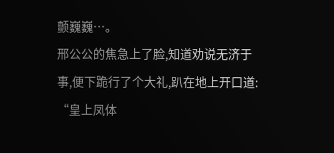颤巍巍…。
邢公公的焦急上了脸,知道劝说无济于事,便下跪行了个大礼,趴在地上开口道:
“皇上凤体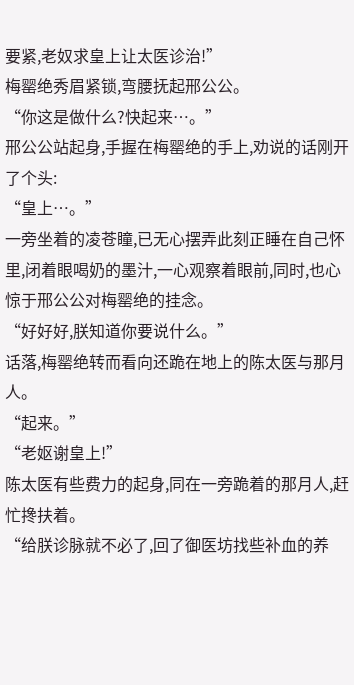要紧,老奴求皇上让太医诊治!”
梅罂绝秀眉紧锁,弯腰抚起邢公公。
“你这是做什么?快起来…。”
邢公公站起身,手握在梅罂绝的手上,劝说的话刚开了个头:
“皇上…。”
一旁坐着的凌苍瞳,已无心摆弄此刻正睡在自己怀里,闭着眼喝奶的墨汁,一心观察着眼前,同时,也心惊于邢公公对梅罂绝的挂念。
“好好好,朕知道你要说什么。”
话落,梅罂绝转而看向还跪在地上的陈太医与那月人。
“起来。”
“老妪谢皇上!”
陈太医有些费力的起身,同在一旁跪着的那月人,赶忙搀扶着。
“给朕诊脉就不必了,回了御医坊找些补血的养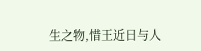生之物,惜王近日与人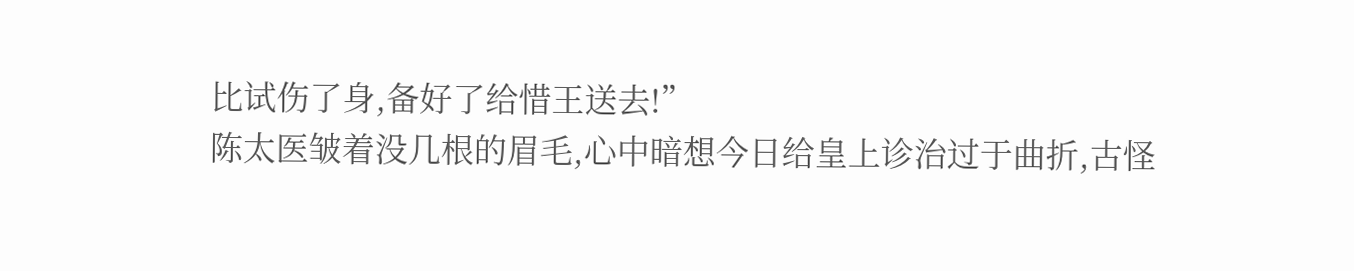比试伤了身,备好了给惜王送去!”
陈太医皱着没几根的眉毛,心中暗想今日给皇上诊治过于曲折,古怪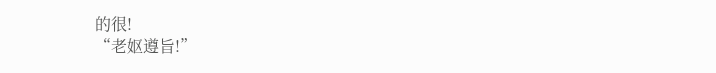的很!
“老妪遵旨!”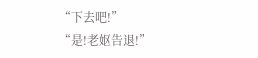“下去吧!”
“是!老妪告退!”